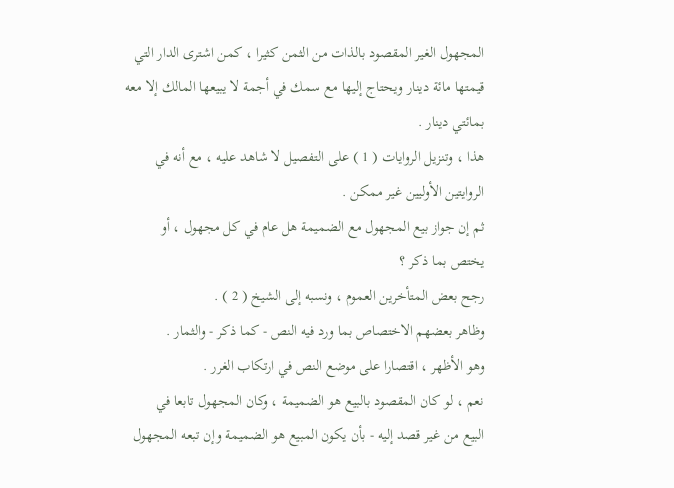المجهول الغير المقصود بالذات من الثمن كثيرا ، كمن اشترى الدار التي
قيمتها مائة دينار ويحتاج إليها مع سمك في أجمة لا يبيعها المالك إلا معه
بمائتي دينار .
هذا ، وتنزيل الروايات ( 1 ) على التفصيل لا شاهد عليه ، مع أنه في
الروايتين الأوليين غير ممكن .
ثم إن جواز بيع المجهول مع الضميمة هل عام في كل مجهول ، أو
يختص بما ذكر ؟
رجح بعض المتأخرين العموم ، ونسبه إلى الشيخ ( 2 ) .
وظاهر بعضهم الاختصاص بما ورد فيه النص - كما ذكر - والثمار .
وهو الأظهر ، اقتصارا على موضع النص في ارتكاب الغرر .
نعم ، لو كان المقصود بالبيع هو الضميمة ، وكان المجهول تابعا في
البيع من غير قصد إليه - بأن يكون المبيع هو الضميمة وإن تبعه المجهول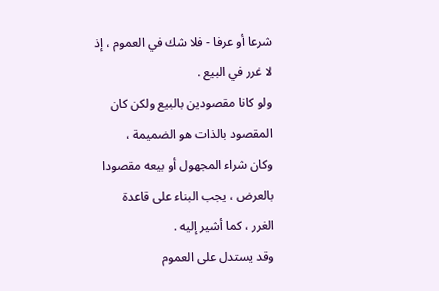شرعا أو عرفا - فلا شك في العموم ، إذ لا غرر في البيع .
ولو كانا مقصودين بالبيع ولكن كان المقصود بالذات هو الضميمة ،
وكان شراء المجهول أو بيعه مقصودا بالعرض ، يجب البناء على قاعدة
الغرر ، كما أشير إليه .
وقد يستدل على العموم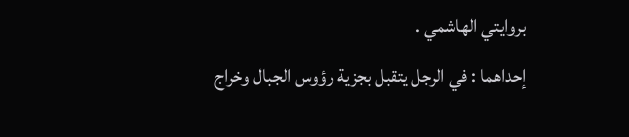بروايتي الهاشمي .
إحداهما : في الرجل يتقبل بجزية رؤوس الجبال وخراج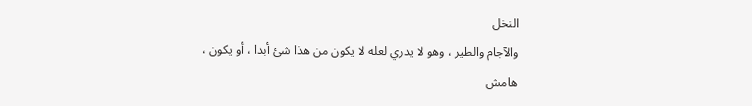النخل
والآجام والطير ، وهو لا يدري لعله لا يكون من هذا شئ أبدا ، أو يكون ،
هامش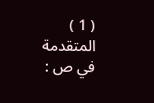( 1 ) المتقدمة في ص :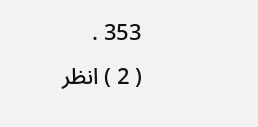353 .
( 2 ) انظر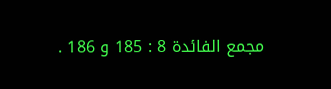مجمع الفائدة 8 : 185 و 186 .